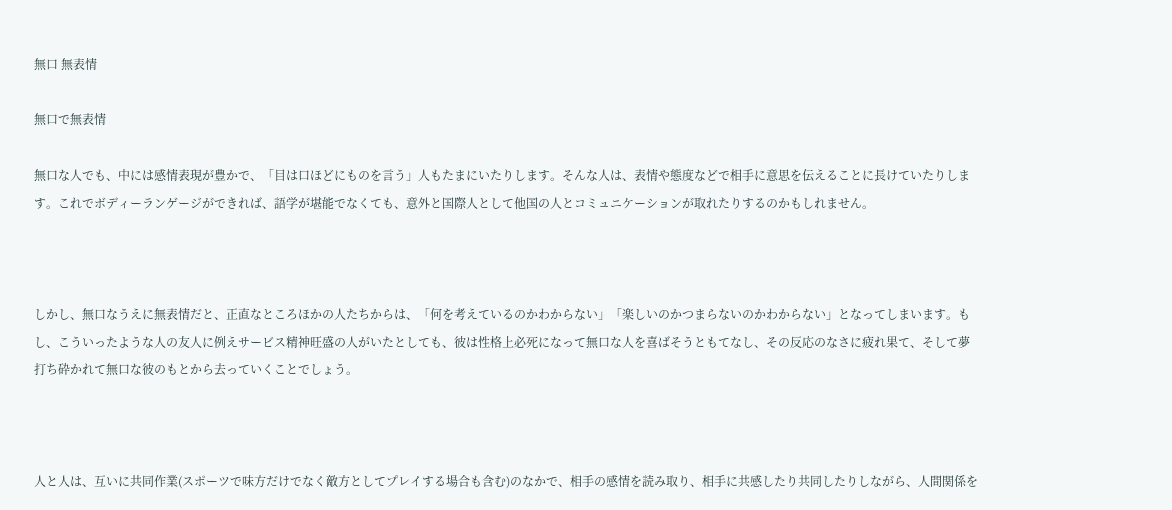無口 無表情

無口で無表情

無口な人でも、中には感情表現が豊かで、「目は口ほどにものを言う」人もたまにいたりします。そんな人は、表情や態度などで相手に意思を伝えることに長けていたりします。これでボディーランゲージができれば、語学が堪能でなくても、意外と国際人として他国の人とコミュニケーションが取れたりするのかもしれません。



しかし、無口なうえに無表情だと、正直なところほかの人たちからは、「何を考えているのかわからない」「楽しいのかつまらないのかわからない」となってしまいます。もし、こういったような人の友人に例えサービス精神旺盛の人がいたとしても、彼は性格上必死になって無口な人を喜ばそうともてなし、その反応のなさに疲れ果て、そして夢打ち砕かれて無口な彼のもとから去っていくことでしょう。



人と人は、互いに共同作業(スポーツで味方だけでなく敵方としてプレイする場合も含む)のなかで、相手の感情を読み取り、相手に共感したり共同したりしながら、人間関係を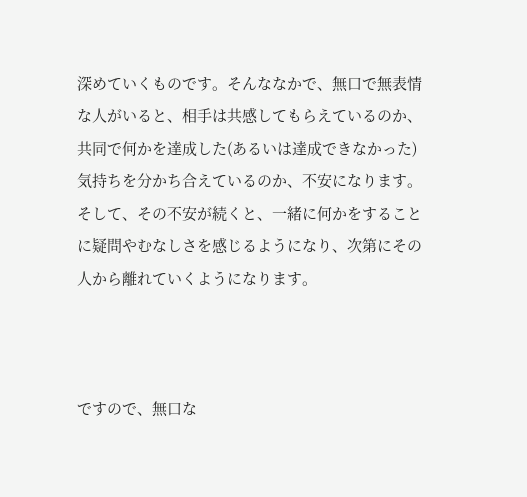深めていくものです。そんななかで、無口で無表情な人がいると、相手は共感してもらえているのか、共同で何かを達成した(あるいは達成できなかった)気持ちを分かち合えているのか、不安になります。そして、その不安が続くと、一緒に何かをすることに疑問やむなしさを感じるようになり、次第にその人から離れていくようになります。



ですので、無口な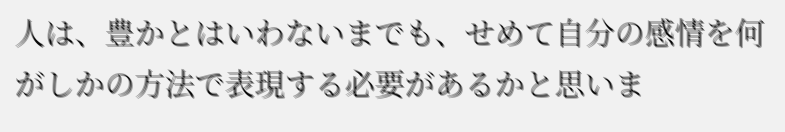人は、豊かとはいわないまでも、せめて自分の感情を何がしかの方法で表現する必要があるかと思いま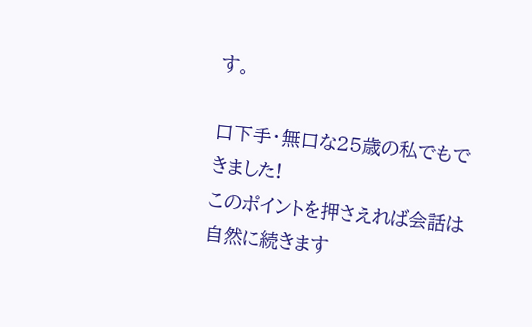す。

口下手・無口な25歳の私でもできました!
このポイントを押さえれば会話は自然に続きます